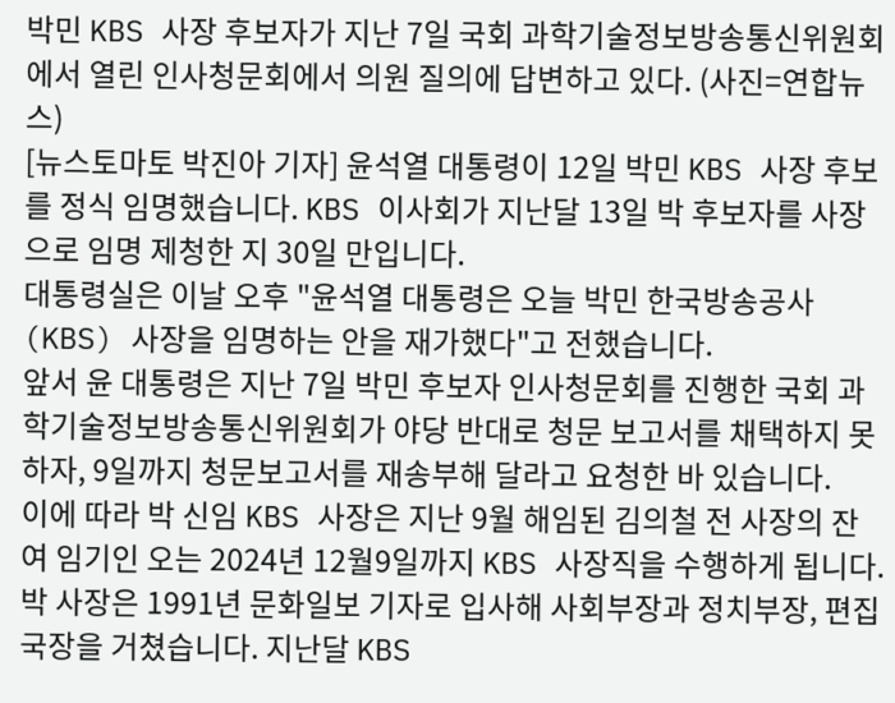박민 KBS 사장 후보자가 지난 7일 국회 과학기술정보방송통신위원회에서 열린 인사청문회에서 의원 질의에 답변하고 있다. (사진=연합뉴스)
[뉴스토마토 박진아 기자] 윤석열 대통령이 12일 박민 KBS 사장 후보를 정식 임명했습니다. KBS 이사회가 지난달 13일 박 후보자를 사장으로 임명 제청한 지 30일 만입니다.
대통령실은 이날 오후 "윤석열 대통령은 오늘 박민 한국방송공사(KBS) 사장을 임명하는 안을 재가했다"고 전했습니다.
앞서 윤 대통령은 지난 7일 박민 후보자 인사청문회를 진행한 국회 과학기술정보방송통신위원회가 야당 반대로 청문 보고서를 채택하지 못하자, 9일까지 청문보고서를 재송부해 달라고 요청한 바 있습니다.
이에 따라 박 신임 KBS 사장은 지난 9월 해임된 김의철 전 사장의 잔여 임기인 오는 2024년 12월9일까지 KBS 사장직을 수행하게 됩니다.
박 사장은 1991년 문화일보 기자로 입사해 사회부장과 정치부장, 편집국장을 거쳤습니다. 지난달 KBS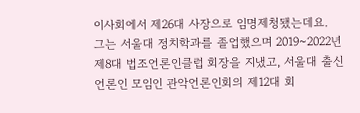이사회에서 제26대 사장으로 임명제청됐는데요.
그는 서울대 정치학과를 졸업했으며 2019~2022년 제8대 법조언론인클럽 회장을 지냈고, 서울대 출신 언론인 모임인 관악언론인회의 제12대 회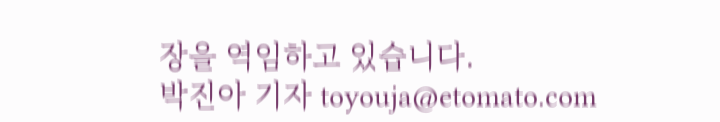장을 역임하고 있습니다.
박진아 기자 toyouja@etomato.com